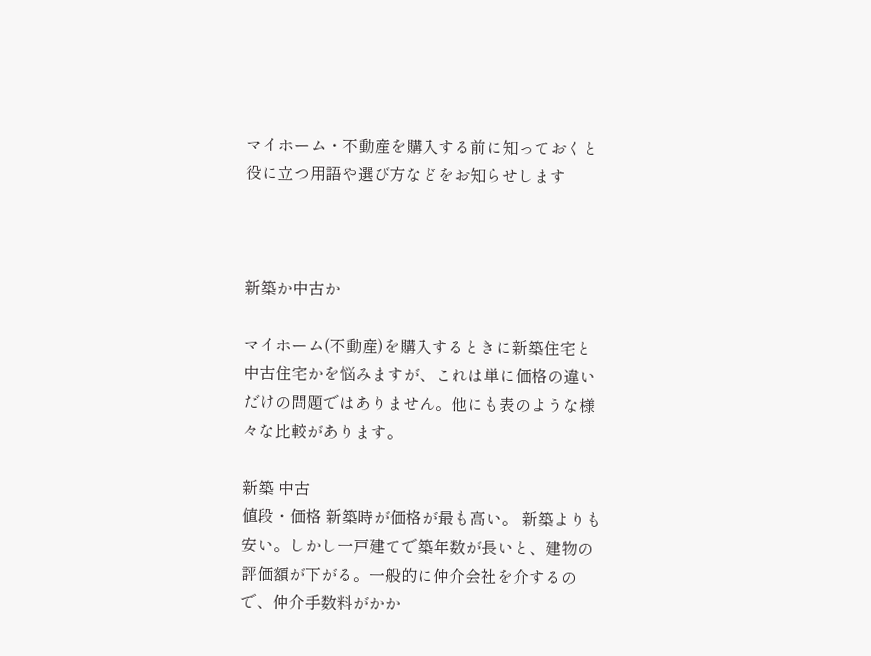マイホーム・不動産を購入する前に知っておくと役に立つ用語や選び方などをお知らせします



新築か中古か

マイホーム(不動産)を購入するときに新築住宅と中古住宅かを悩みますが、これは単に価格の違いだけの問題ではありません。他にも表のような様々な比較があります。

新築 中古
値段・価格 新築時が価格が最も高い。 新築よりも安い。しかし一戸建てで築年数が長いと、建物の評価額が下がる。一般的に仲介会社を介するので、仲介手数料がかか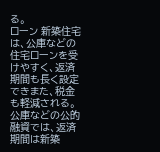る。
ローン 新築住宅は、公庫などの住宅ローンを受けやすく、返済期間も長く設定できまた、税金も軽減される。 公庫などの公的融資では、返済期間は新築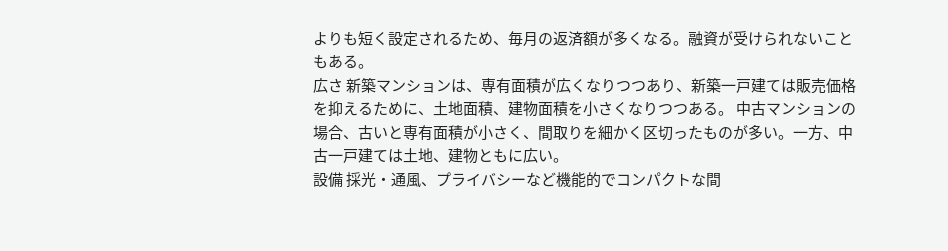よりも短く設定されるため、毎月の返済額が多くなる。融資が受けられないこともある。
広さ 新築マンションは、専有面積が広くなりつつあり、新築一戸建ては販売価格を抑えるために、土地面積、建物面積を小さくなりつつある。 中古マンションの場合、古いと専有面積が小さく、間取りを細かく区切ったものが多い。一方、中古一戸建ては土地、建物ともに広い。
設備 採光・通風、プライバシーなど機能的でコンパクトな間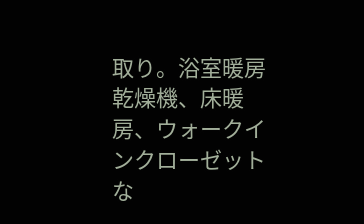取り。浴室暖房乾燥機、床暖房、ウォークインクローゼットな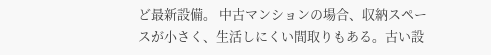ど最新設備。 中古マンションの場合、収納スペースが小さく、生活しにくい間取りもある。古い設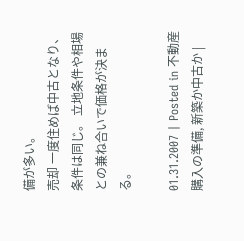備が多い。
売却 一度住めば中古となり、条件は同じ。 立地条件や相場との兼ね合いで価格が決まる。

01.31.2007 | Posted in 不動産購入の準備, 新築か中古か |